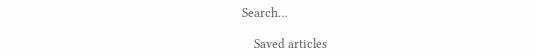Search…

    Saved articles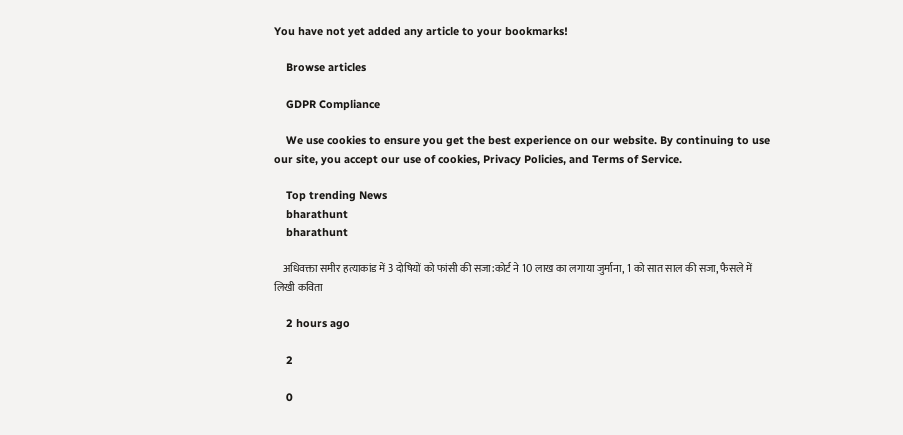You have not yet added any article to your bookmarks!

    Browse articles

    GDPR Compliance

    We use cookies to ensure you get the best experience on our website. By continuing to use our site, you accept our use of cookies, Privacy Policies, and Terms of Service.

    Top trending News
    bharathunt
    bharathunt

    अधिवक्ता समीर हत्याकांड में 3 दोषियों को फांसी की सजा:कोर्ट ने 10 लाख का लगाया जुर्माना, 1 को सात साल की सजा, फैसले में लिखी कविता

    2 hours ago

    2

    0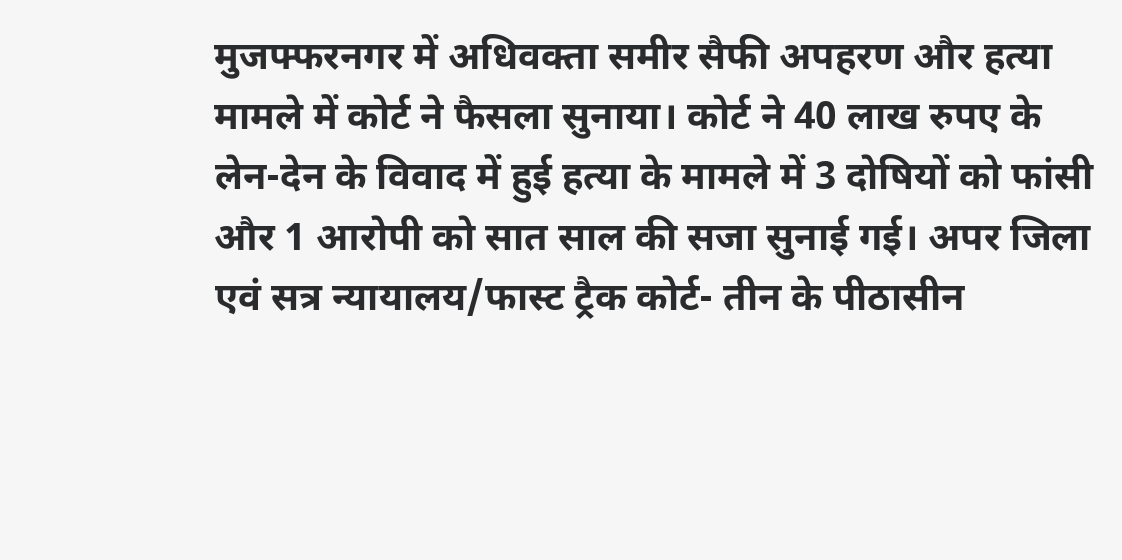मुजफ्फरनगर में अधिवक्ता समीर सैफी अपहरण और हत्या मामले में कोर्ट ने फैसला सुनाया। कोर्ट ने 40 लाख रुपए के लेन-देन के विवाद में हुई हत्या के मामले में 3 दोषियों को फांसी और 1 आरोपी को सात साल की सजा सुनाई गई। अपर जिला एवं सत्र न्यायालय/फास्ट ट्रैक कोर्ट- तीन के पीठासीन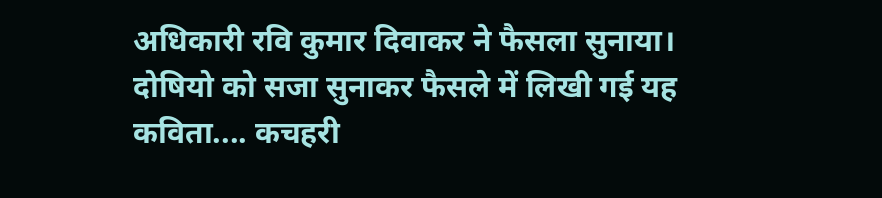अधिकारी रवि कुमार दिवाकर ने फैसला सुनाया। दोषियो को सजा सुनाकर फैसले में लिखी गई यह कविता.... कचहरी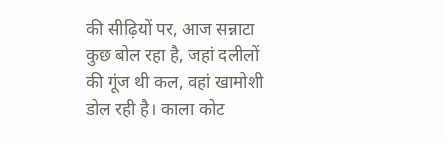की सीढ़ियों पर, आज सन्नाटा कुछ बोल रहा है, जहां दलीलों की गूंज थी कल, वहां खामोशी डोल रही है। काला कोट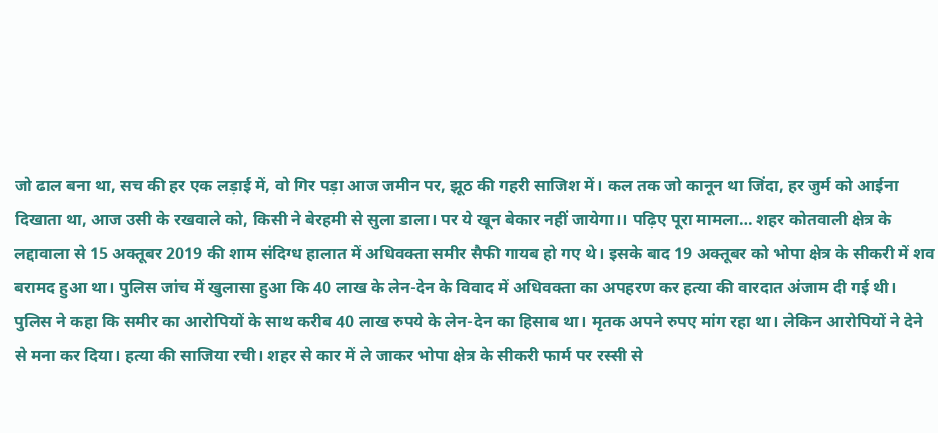जो ढाल बना था, सच की हर एक लड़ाई में, वो गिर पड़ा आज जमीन पर, झूठ की गहरी साजिश में। कल तक जो कानून था जिंदा, हर जुर्म को आईना दिखाता था, आज उसी के रखवाले को, किसी ने बेरहमी से सुला डाला। पर ये खून बेकार नहीं जायेगा।। पढ़िए पूरा मामला… शहर कोतवाली क्षेत्र के लद्दावाला से 15 अक्तूबर 2019 की शाम संदिग्ध हालात में अधिवक्ता समीर सैफी गायब हो गए थे। इसके बाद 19 अक्तूबर को भोपा क्षेत्र के सीकरी में शव बरामद हुआ था। पुलिस जांच में खुलासा हुआ कि 40 लाख के लेन-देन के विवाद में अधिवक्ता का अपहरण कर हत्या की वारदात अंजाम दी गई थी। पुलिस ने कहा कि समीर का आरोपियों के साथ करीब 40 लाख रुपये के लेन-देन का हिसाब था। मृतक अपने रुपए मांग रहा था। लेकिन आरोपियों ने देने से मना कर दिया। हत्या की साजिया रची। शहर से कार में ले जाकर भोपा क्षेत्र के सीकरी फार्म पर रस्सी से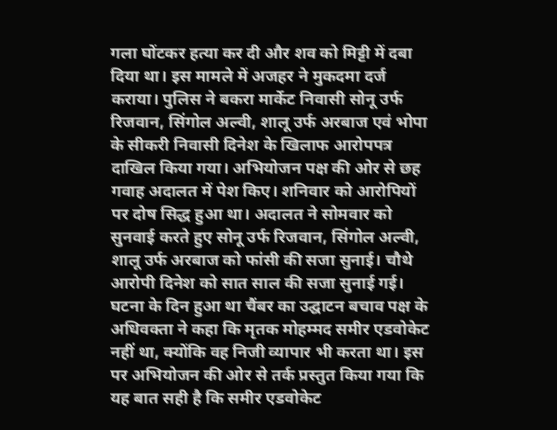गला घोंटकर हत्या कर दी और शव को मिट्टी में दबा दिया था। इस मामले में अजहर ने मुकदमा दर्ज कराया। पुलिस ने बकरा मार्केट निवासी सोनू उर्फ रिजवान, सिंगोल अल्वी, शालू उर्फ अरबाज एवं भोपा के सीकरी निवासी दिनेश के खिलाफ आरोपपत्र दाखिल किया गया। अभियोजन पक्ष की ओर से छह गवाह अदालत में पेश किए। शनिवार को आरोपियों पर दोष सिद्ध हुआ था। अदालत ने सोमवार को सुनवाई करते हुए सोनू उर्फ रिजवान, सिंगोल अल्वी, शालू उर्फ अरबाज को फांसी की सजा सुनाई। चौथे आरोपी दिनेश को सात साल की सजा सुनाई गई। घटना के दिन हुआ था चैंबर का उद्घाटन बचाव पक्ष के अधिवक्ता ने कहा कि मृतक मोहम्मद समीर एडवोकेट नहीं था, क्योंकि वह निजी व्यापार भी करता था। इस पर अभियोजन की ओर से तर्क प्रस्तुत किया गया कि यह बात सही है कि समीर एडवोकेट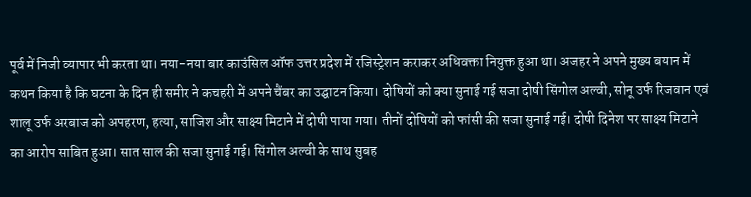पूर्व में निजी व्यापार भी करता था। नया-नया बार काउंसिल ऑफ उत्तर प्रदेश में रजिस्ट्रेशन कराकर अधिवक्ता नियुक्त हुआ था। अजहर ने अपने मुख्य बयान में कथन किया है कि घटना के दिन ही समीर ने कचहरी में अपने चैंबर का उद्घाटन किया। दोषियों को क्या सुनाई गई सजा दोषी सिंगोल अल्वी, सोनू उर्फ रिजवान एवं शालू उर्फ अरबाज को अपहरण, हत्या, साजिश और साक्ष्य मिटाने में दोषी पाया गया। तीनों दोषियों को फांसी की सजा सुनाई गई। दोषी दिनेश पर साक्ष्य मिटाने का आरोप साबित हुआ। सात साल की सजा सुनाई गई। सिंगोल अल्वी के साथ सुबह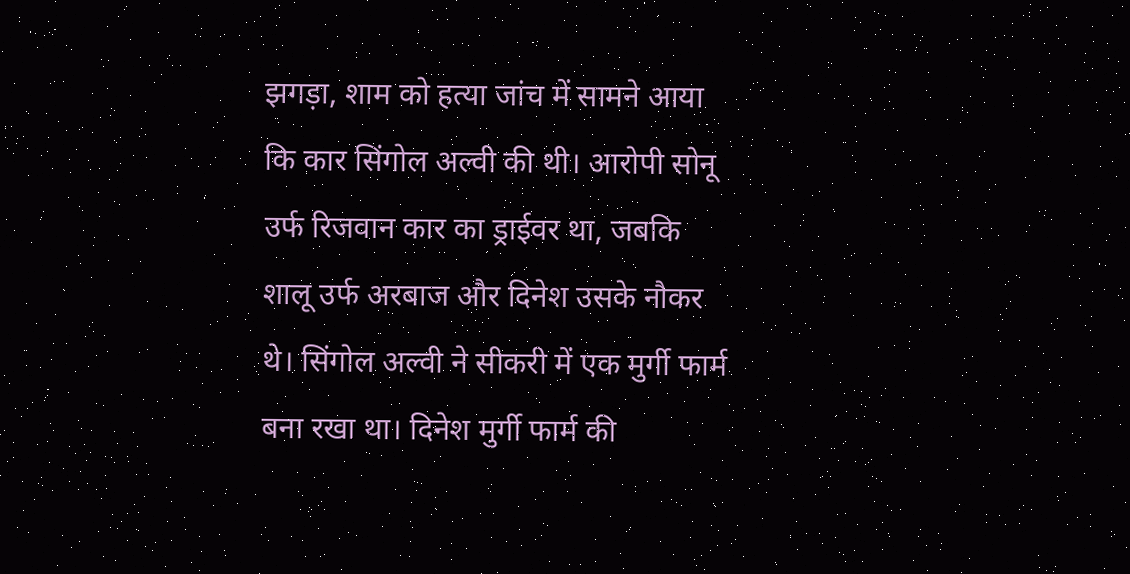झगड़ा, शाम को हत्या जांच में सामने आया कि कार सिंगोल अल्वी की थी। आरोपी सोनू उर्फ रिजवान कार का ड्राईवर था, जबकि शालू उर्फ अरबाज और दिनेश उसके नौकर थे। सिंगोल अल्वी ने सीकरी में एक मुर्गी फार्म बना रखा था। दिनेश मुर्गी फार्म की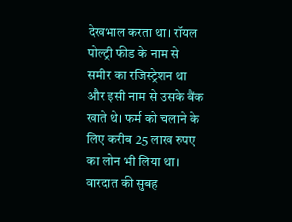देखभाल करता था। रॉयल पोल्ट्री फीड के नाम से समीर का रजिस्ट्रेशन था और इसी नाम से उसके बैंक खाते थे। फर्म को चलाने के लिए करीब 25 लाख रुपए का लोन भी लिया था। वारदात की सुबह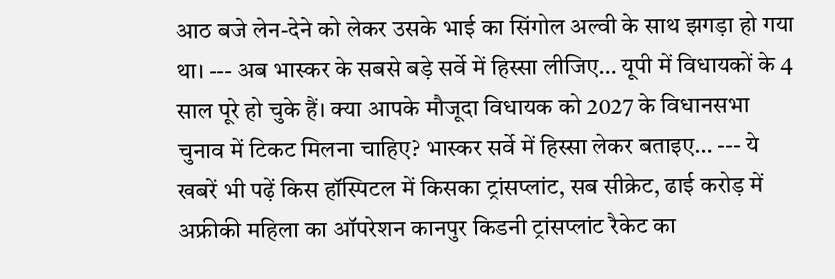आठ बजे लेन-देने को लेकर उसके भाई का सिंगोल अल्वी के साथ झगड़ा हो गया था। --- अब भास्कर के सबसे बड़े सर्वे में हिस्सा लीजिए… यूपी में विधायकों के 4 साल पूरे हो चुके हैं। क्या आपके मौजूदा विधायक को 2027 के विधानसभा चुनाव में टिकट मिलना चाहिए? भास्कर सर्वे में हिस्सा लेकर बताइए… --- ये खबरें भी पढ़ें किस हॉस्पिटल में किसका ट्रांसप्लांट, सब सीक्रेट, ढाई करोड़ में अफ्रीकी महिला का ऑपरेशन कानपुर किडनी ट्रांसप्लांट रैकेट का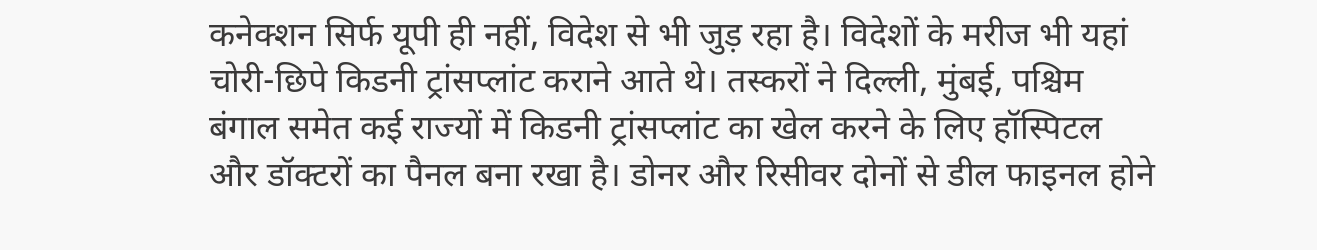कनेक्शन सिर्फ यूपी ही नहीं, विदेश से भी जुड़ रहा है। विदेशों के मरीज भी यहां चोरी-छिपे किडनी ट्रांसप्लांट कराने आते थे। तस्करों ने दिल्ली, मुंबई, पश्चिम बंगाल समेत कई राज्यों में किडनी ट्रांसप्लांट का खेल करने के लिए हॉस्पिटल और डॉक्टरों का पैनल बना रखा है। डोनर और रिसीवर दोनों से डील फाइनल होने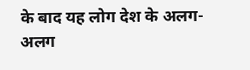के बाद यह लोग देश के अलग-अलग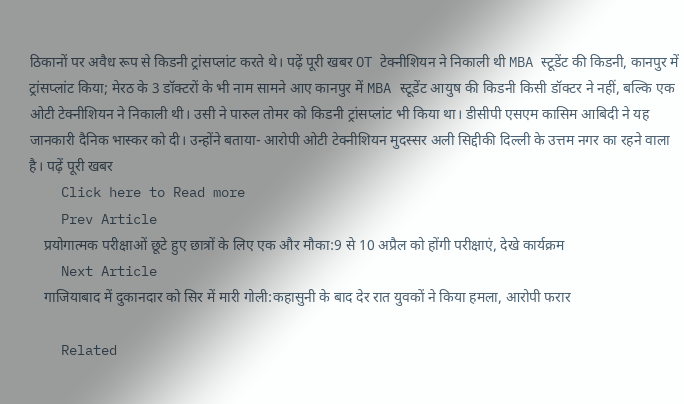ठिकानों पर अवैध रूप से किडनी ट्रांसप्लांट करते थे। पढ़ें पूरी खबर OT टेक्नीशियन ने निकाली थी MBA स्टूडेंट की किडनी, कानपुर में ट्रांसप्लांट किया; मेरठ के 3 डॉक्टरों के भी नाम सामने आए कानपुर में MBA स्टूडेंट आयुष की किडनी किसी डॉक्टर ने नहीं, बल्कि एक ओटी टेक्नीशियन ने निकाली थी। उसी ने पारुल तोमर को किडनी ट्रांसप्लांट भी किया था। डीसीपी एसएम कासिम आबिदी ने यह जानकारी दैनिक भास्कर को दी। उन्होंने बताया- आरोपी ओटी टेक्नीशियन मुदस्सर अली सिद्दीकी दिल्ली के उत्तम नगर का रहने वाला है। पढ़ें पूरी खबर
    Click here to Read more
    Prev Article
    प्रयोगात्मक परीक्षाओं छूटे हुए छात्रों के लिए एक और मौका:9 से 10 अप्रैल को होंगी परीक्षाएं, देखे कार्यक्रम
    Next Article
    गाजियाबाद में दुकानदार को सिर में मारी गोली:कहासुनी के बाद देर रात युवकों ने किया हमला, आरोपी फरार

    Related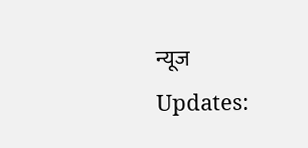न्यूज Updates: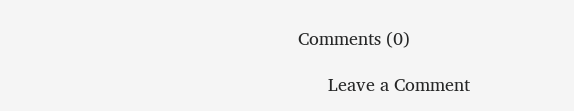Comments (0)

      Leave a Comment